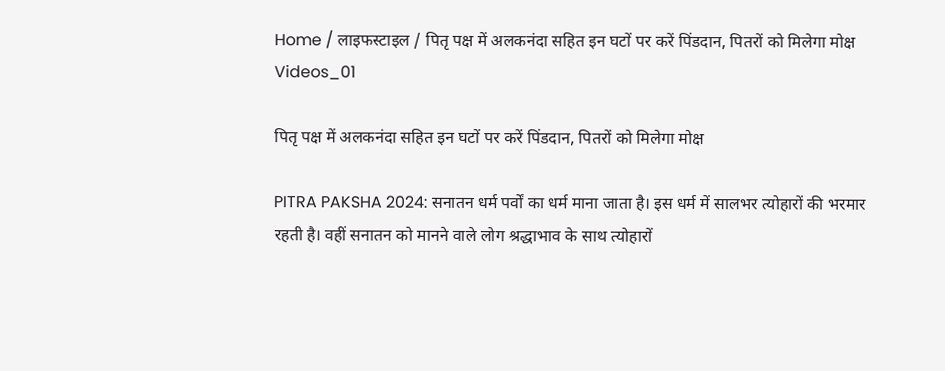Home / लाइफस्टाइल / पितृ पक्ष में अलकनंदा सहित इन घटों पर करें पिंडदान, पितरों को मिलेगा मोक्ष
Videos_01

पितृ पक्ष में अलकनंदा सहित इन घटों पर करें पिंडदान, पितरों को मिलेगा मोक्ष

PITRA PAKSHA 2024: सनातन धर्म पर्वों का धर्म माना जाता है। इस धर्म में सालभर त्योहारों की भरमार रहती है। वहीं सनातन को मानने वाले लोग श्रद्धाभाव के साथ त्योहारों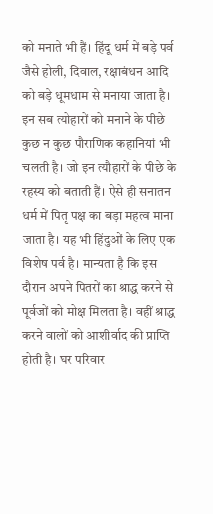को मनाते भी हैं। हिंदू धर्म में बड़े पर्व जैसे होली, दिवाल, रक्षाबंधन आदि को बड़े धूमधाम से मनाया जाता है। इन सब त्योहारों को मनाने के पीछे कुछ न कुछ पौराणिक कहानियां भी चलती है। जो इन त्यौहारों के पीछे के रहस्य को बताती हैं। ऐसे ही सनातन धर्म में पितृ पक्ष का बड़ा महत्व माना जाता है। यह भी हिंदुओं के लिए एक विशेष पर्व है। मान्यता है कि इस दौरान अपने पितरों का श्राद्ध करने से पूर्वजों को मोक्ष मिलता है। वहीं श्राद्ध करने वालों को आशीर्वाद की प्राप्ति होती है। घर परिवार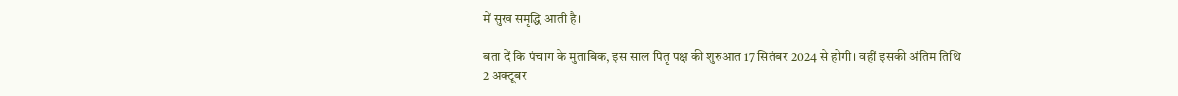में सुख समृद्धि आती है।

बता दें कि पंचाग के मुताबिक, इस साल पितृ पक्ष की शुरुआत 17 सितंबर 2024 से होगी। वहीं इसकी अंतिम तिथि 2 अक्टूबर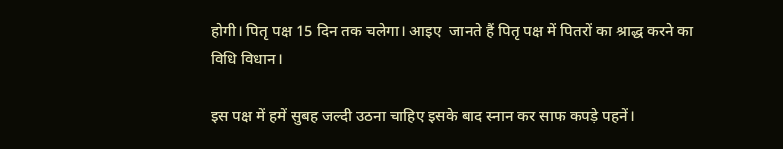होगी। पितृ पक्ष 15 दिन तक चलेगा। आइए  जानते हैं पितृ पक्ष में पितरों का श्राद्ध करने का विधि विधान।

इस पक्ष में हमें सुबह जल्दी उठना चाहिए इसके बाद स्नान कर साफ कपड़े पहनें।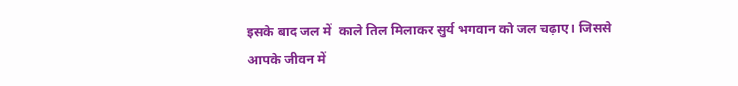इसके बाद जल में  काले तिल मिलाकर सुर्य भगवान को जल चढ़ाए। जिससे आपके जीवन में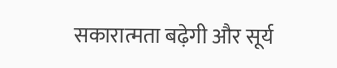सकारात्मता बढ़ेगी और सूर्य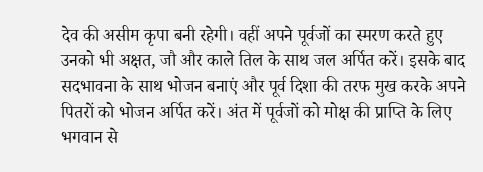देव की असीम कृपा बनी रहेगी। वहीं अपने पूर्वजों का स्मरण करते हुए उनको भी अक्षत, जौ और काले तिल के साथ जल अर्पित करें। इसके बाद सदभावना के साथ भोजन बनाएं और पूर्व दिशा की तरफ मुख करके अपने पितरों को भोजन अर्पित करें। अंत में पूर्वजों को मोक्ष की प्राप्ति के लिए भगवान से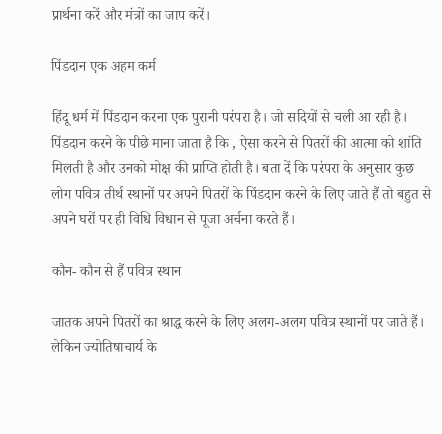प्रार्थना करें और मंत्रों का जाप करें।

पिंडदान एक अहम कर्म

हिंदू धर्म में पिंडदान करना एक पुरानी परंपरा है। जो सदियों से चली आ रही है। पिंडदान करने के पीछे माना जाता है कि , ऐसा करने से पितरों की आत्मा को शांति मिलती है और उनको मोक्ष की प्राप्ति होती है। बता दें कि परंपरा के अनुसार कुछ लोग पवित्र तीर्थ स्थानों पर अपने पितरों के पिंडदान करने के लिए जाते हैं तो बहुत से अपने घरों पर ही विधि विधान से पूजा अर्चना करते हैं।

कौन- कौन से हैं पवित्र स्थान

जातक अपने पितरों का श्राद्ध करने के लिए अलग-अलग पवित्र स्थानों पर जाते हैं। लेकिन ज्योतिषाचार्य के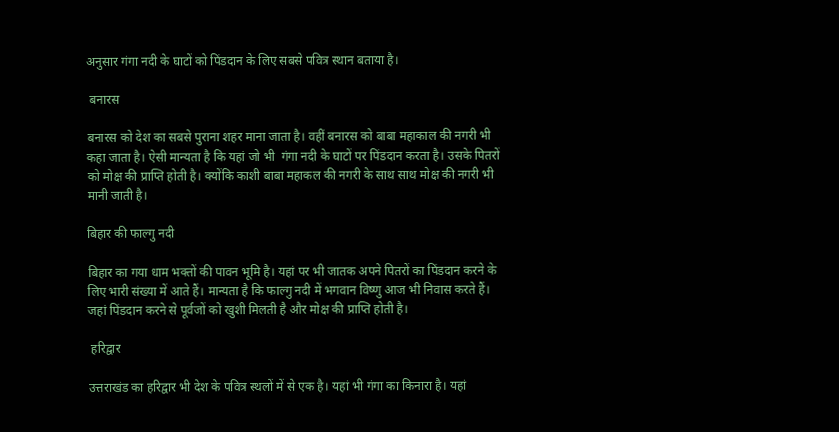अनुसार गंगा नदी के घाटों को पिंडदान के लिए सबसे पवित्र स्थान बताया है।

 बनारस

बनारस को देश का सबसे पुराना शहर माना जाता है। वहीं बनारस को बाबा महाकाल की नगरी भी कहा जाता है। ऐसी मान्यता है कि यहां जो भी  गंगा नदी के घाटों पर पिंडदान करता है। उसके पितरों को मोक्ष की प्राप्ति होती है। क्योंकि काशी बाबा महाकल की नगरी के साथ साथ मोक्ष की नगरी भी मानी जाती है।

बिहार की फाल्गु नदी

बिहार का गया धाम भक्तों की पावन भूमि है। यहां पर भी जातक अपने पितरों का पिंडदान करने के लिए भारी संख्या में आते हैं। मान्यता है कि फाल्गु नदी में भगवान विष्णु आज भी निवास करते हैं। जहां पिंडदान करने से पूर्वजों को खुशी मिलती है और मोक्ष की प्राप्ति होती है।

 हरिद्वार

उत्तराखंड का हरिद्वार भी देश के पवित्र स्थलों में से एक है। यहां भी गंगा का किनारा है। यहां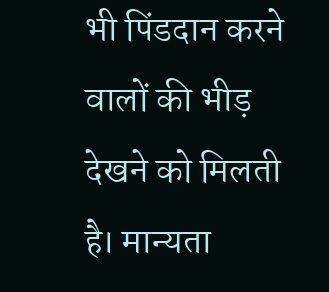भी पिंडदान करने वालों की भीड़ देखने को मिलती है। मान्यता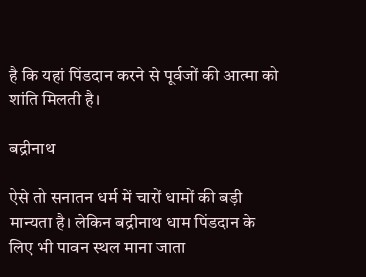है कि यहां पिंडदान करने से पूर्वजों की आत्मा को शांति मिलती है।

बद्रीनाथ

ऐसे तो सनातन धर्म में चारों धामों की बड़ी मान्यता है। लेकिन बद्रीनाथ धाम पिंडदान के लिए भी पावन स्थल माना जाता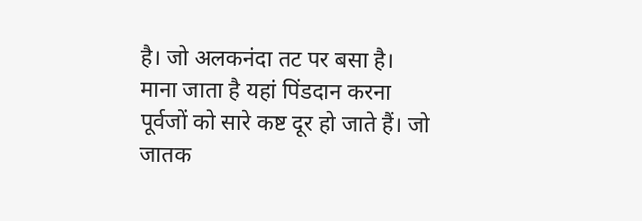है। जो अलकनंदा तट पर बसा है। माना जाता है यहां पिंडदान करना पूर्वजों को सारे कष्ट दूर हो जाते हैं। जो जातक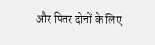और पितर दोनों के लिए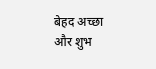बेहद अच्छा और शुभ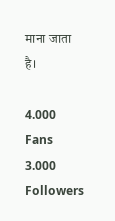माना जाता है।

4.000
Fans
3.000
Followers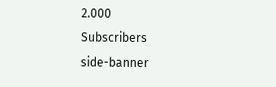2.000
Subscribers
side-banner